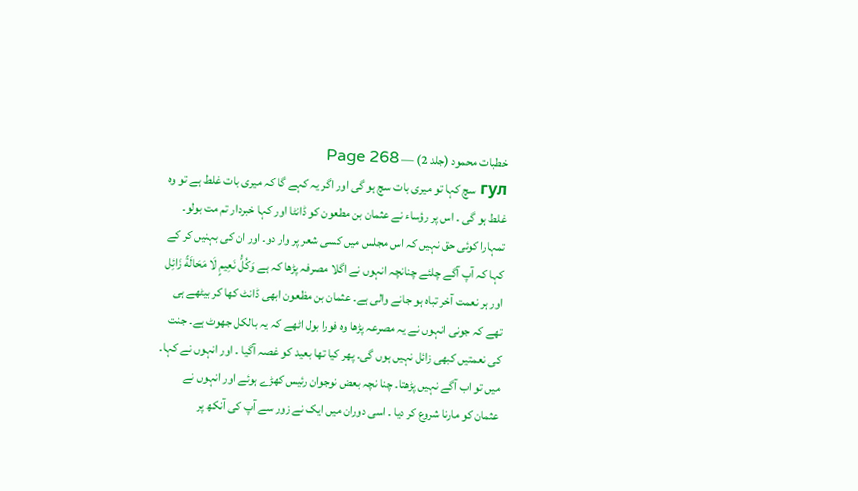خطبات محمود (جلد 2) — Page 268
гул سچ کہا تو میری بات سچ ہو گی اور اگر یہ کہے گا کہ میری بات غلط ہے تو وہ غلط ہو گی ۔ اس پر رؤساء نے عثمان بن مطعون کو ڈانٹا اور کہا خبردار تم مت بولو۔ تمہارا کوئی حق نہیں کہ اس مجلس میں کسی شعر پر وار دو۔ اور ان کی بہنیں کر کے کہا کہ آپ آگے چلئے چنانچہ انہوں نے اگلا مصرفہ پڑھا کہ ہے وَكُلُّ نَعِيمٍ لَا مَحَالَةً زَائِل اور ہر نعمت آخر تباہ ہو جانے والی ہے۔ عثمان بن مظعون ابھی ڈانٹ کھا کر بیٹھے ہی تھے کہ جونی انہوں نے یہ مصرعہ پڑھا وہ فورا بول اٹھے کہ یہ بالکل جھوٹ ہے۔ جنت کی نعمتیں کبھی زائل نہیں ہوں گی۔ پھر کیا تھا بعید کو غصہ آگیا ۔ اور انہوں نے کہا۔ میں تو اب آگے نہیں پڑھتا۔ چنا نچہ بعض نوجوان رئیس کھڑے ہوئے اور انہوں نے عثمان کو مارنا شروع کر دیا ۔ اسی دوران میں ایک نے زور سے آپ کی آنکھ پر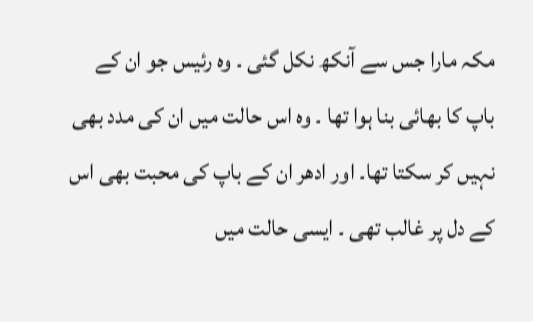مکہ مارا جس سے آنکھ نکل گئی ۔ وہ رئیس جو ان کے باپ کا بھائی بنا ہوا تھا ۔ وہ اس حالت میں ان کی مدد بھی نہیں کر سکتا تھا۔ اور ادھر ان کے باپ کی محبت بھی اس کے دل پر غالب تھی ۔ ایسی حالت میں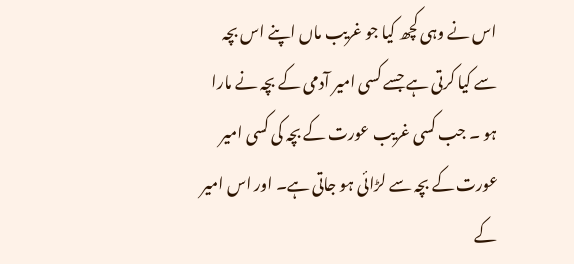اس نے وہی کچھ کیا جو غریب ماں اپنے اس بچہ سے کیا کرتی ہے جسے کسی امیر آدمی کے بچہ نے مارا ہو ۔ جب کسی غریب عورت کے بچہ کی کسی امیر عورت کے بچہ سے لڑائی ہو جاتی ہے۔ اور اس امیر کے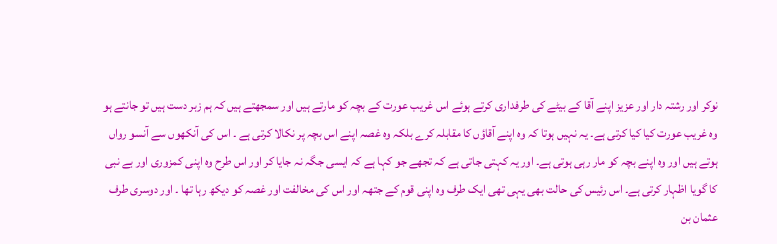نوکر اور رشتہ دار اور عزیز اپنے آقا کے بیٹے کی طرفداری کرتے ہوئے اس غریب عورت کے بچہ کو مارتے ہیں اور سمجھتے ہیں کہ ہم زبر دست ہیں تو جانتے ہو وہ غریب عورت کیا کیا کرتی ہے۔ یہ نہیں ہوتا کہ وہ اپنے آقاؤں کا مقابلہ کرے بلکہ وہ غصہ اپنے اس بچہ پر نکالا کرتی ہے ۔ اس کی آنکھوں سے آنسو رواں ہوتے ہیں اور وہ اپنے بچہ کو مار رہی ہوتی ہے۔ اور یہ کہتی جاتی ہے کہ تجھے جو کہا ہے کہ ایسی جگہ نہ جایا کر اور اس طرح وہ اپنی کمزوری اور بے نبی کا گویا اظہار کرتی ہے۔ اس رئیس کی حالت بھی یہی تھی ایک طرف وہ اپنی قوم کے جتھہ اور اس کی مخالفت اور غصہ کو دیکھ رہا تھا ۔ اور دوسری طرف عثمان بن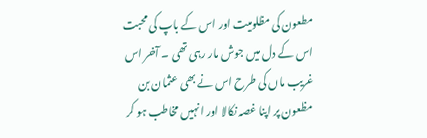مطعون کی مظلومیت اور اس کے باپ کی محبت اس کے دل میں جوش مار رہی تھی ۔ آخر اس غریب ماں کی طرح اس نے بھی عثمان بن مظعون پر اپنا غصہ نکالا اور انہیں مخاطب ہو کر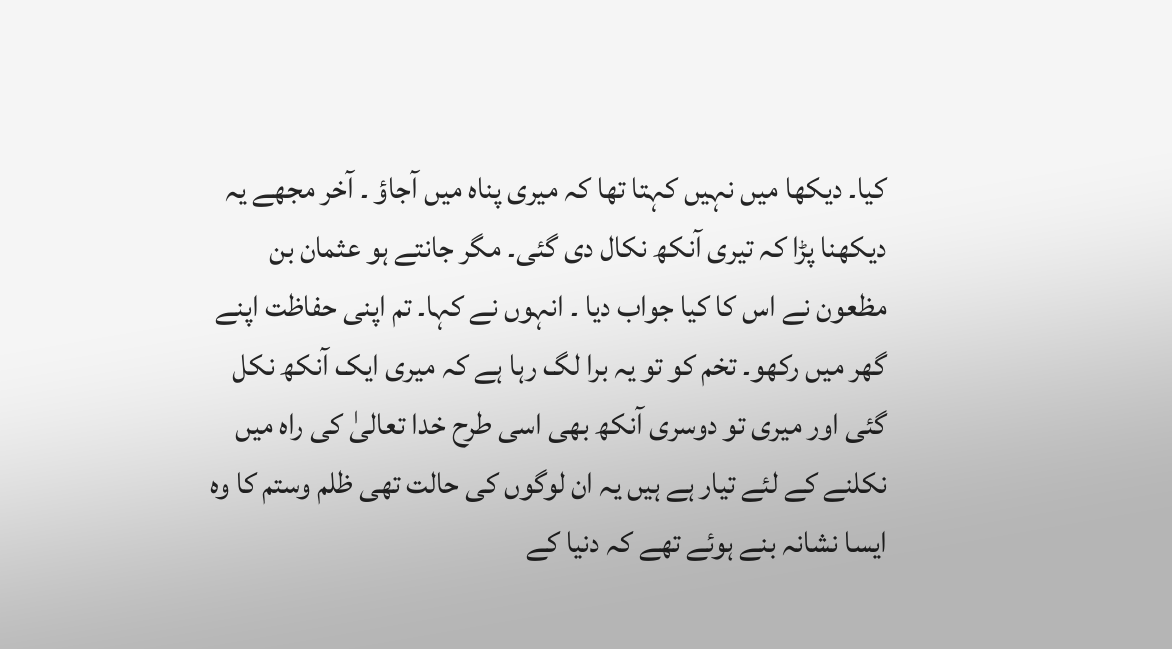کیا۔ دیکھا میں نہیں کہتا تھا کہ میری پناہ میں آجاؤ ۔ آخر مجھے یہ دیکھنا پڑا کہ تیری آنکھ نکال دی گئی۔ مگر جانتے ہو عثمان بن مظعون نے اس کا کیا جواب دیا ۔ انہوں نے کہا۔ تم اپنی حفاظت اپنے گھر میں رکھو۔ تخم کو تو یہ برا لگ رہا ہے کہ میری ایک آنکھ نکل گئی اور میری تو دوسری آنکھ بھی اسی طرح خدا تعالیٰ کی راہ میں نکلنے کے لئے تیار ہے ہیں یہ ان لوگوں کی حالت تھی ظلم وستم کا وہ ایسا نشانہ بنے ہوئے تھے کہ دنیا کے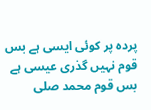پردہ پر کوئی ایسی ہے بس قوم نہیں گذری عیسی ہے بس قوم محمد صلی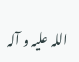اللہ علیہ و آلہ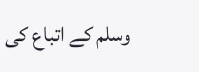وسلم کے اتباع کی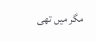مگر میں تھی